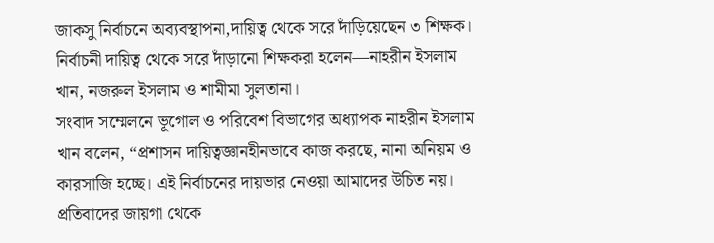জাকসু নির্বাচনে অব্যবস্থাপনা,দায়িত্ব থেকে সরে দাঁড়িয়েছেন ৩ শিক্ষক।
নির্বাচনী দায়িত্ব থেকে সরে দাঁড়ানো শিক্ষকরা হলেন—নাহরীন ইসলাম খান, নজরুল ইসলাম ও শামীমা সুলতানা।
সংবাদ সম্মেলনে ভূগোল ও পরিবেশ বিভাগের অধ্যাপক নাহরীন ইসলাম খান বলেন, “প্রশাসন দায়িত্বজ্ঞানহীনভাবে কাজ করছে, নানা অনিয়ম ও কারসাজি হচ্ছে। এই নির্বাচনের দায়ভার নেওয়া আমাদের উচিত নয়। প্রতিবাদের জায়গা থেকে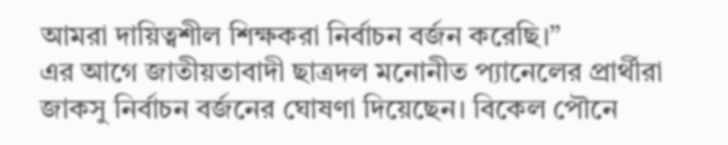আমরা দায়িত্বশীল শিক্ষকরা নির্বাচন বর্জন করেছি।”
এর আগে জাতীয়তাবাদী ছাত্রদল মনোনীত প্যানেলের প্রার্থীরা জাকসু নির্বাচন বর্জনের ঘোষণা দিয়েছেন। বিকেল পৌনে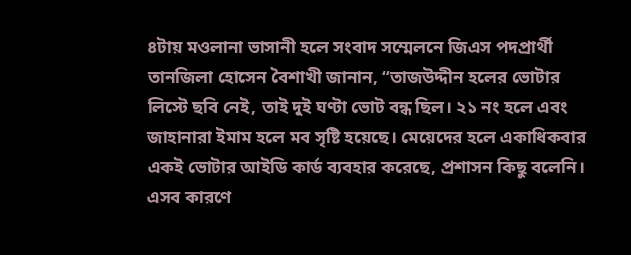৪টায় মওলানা ভাসানী হলে সংবাদ সম্মেলনে জিএস পদপ্রার্থী তানজিলা হোসেন বৈশাখী জানান, “তাজউদ্দীন হলের ভোটার লিস্টে ছবি নেই, তাই দুই ঘণ্টা ভোট বন্ধ ছিল। ২১ নং হলে এবং জাহানারা ইমাম হলে মব সৃষ্টি হয়েছে। মেয়েদের হলে একাধিকবার একই ভোটার আইডি কার্ড ব্যবহার করেছে, প্রশাসন কিছু বলেনি। এসব কারণে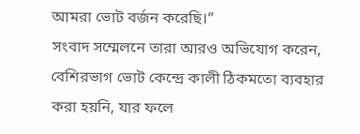আমরা ভোট বর্জন করেছি।”
সংবাদ সম্মেলনে তারা আরও অভিযোগ করেন, বেশিরভাগ ভোট কেন্দ্রে কালী ঠিকমতো ব্যবহার করা হয়নি, যার ফলে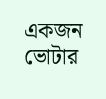একজন ভোটার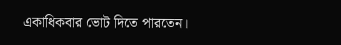একাধিকবার ভোট দিতে পারতেন।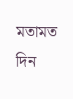মতামত দিন